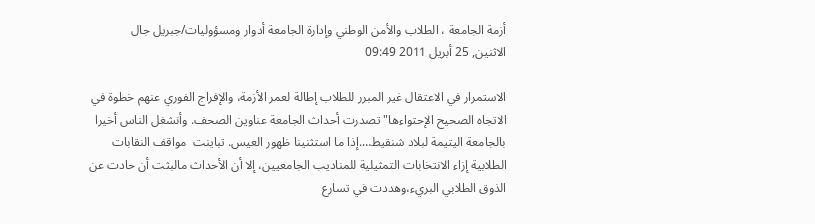أزمة الجامعة ، الطلاب والأمن الوطني وإدارة الجامعة أدوار ومسؤوليات/جبريل جال
الاثنين, 25 أبريل 2011 09:49

الاستمرار في الاعتقال غير المبرر للطلاب إطالة لعمر الأزمة، والإفراج الفوري عنهم خطوة في الاتجاه الصحيح الإحتواءها" تصدرت أحداث الجامعة عناوين الصحف. وأنشغل الناس أخيرا بالجامعة اليتيمة لبلاد شنقيط….إذا ما استثنينا ظهور العيس. تباينت  مواقف النقابات الطلابية إزاء الانتخابات التمثيلية للمناديب الجامعيين، إلا أن الأحداث مالبثت أن حادت عن الذوق الطلابي البريء،وهددت في تسارع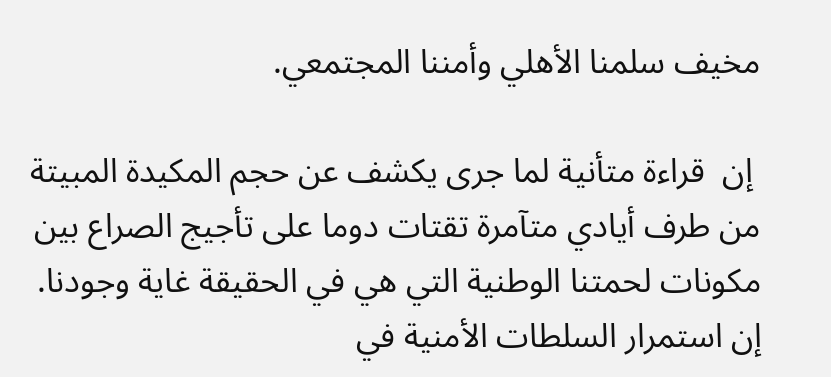مخيف سلمنا الأهلي وأمننا المجتمعي.

 إن  قراءة متأنية لما جرى يكشف عن حجم المكيدة المبيتة من طرف أيادي متآمرة تقتات دوما على تأجيج الصراع بين مكونات لحمتنا الوطنية التي هي في الحقيقة غاية وجودنا.  إن استمرار السلطات الأمنية في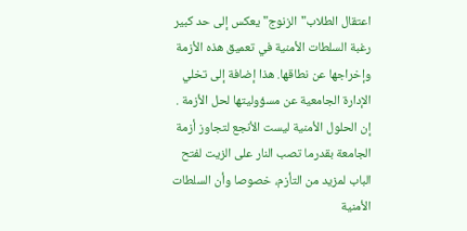اعتقال الطلاب"الزنوج" يعكس إلى حد كبير رغبة السلطات الأمنية في تعميق هذه الأزمة وإخراجها عن نطاقها. هذا إضافة إلى تخلي  الإدارة الجامعية عن مسؤوليتها لحل الأزمة . إن الحلول الأمنية ليست الأنجع لتجاوز أزمة الجامعة بقدرما تصب النار على الزيت لفتح الباب لمزيد من التأزم، خصوصا وأن السلطات الأمنية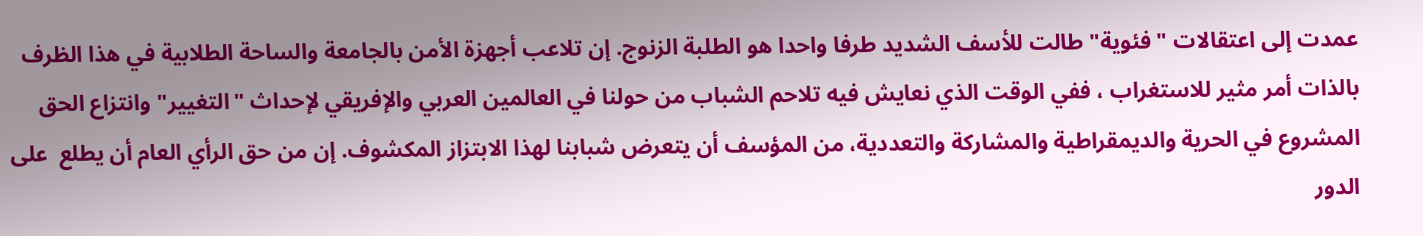عمدت إلى اعتقالات "فئوية" طالت للأسف الشديد طرفا واحدا هو الطلبة الزنوج. إن تلاعب أجهزة الأمن بالجامعة والساحة الطلابية في هذا الظرف بالذات أمر مثير للاستغراب ، ففي الوقت الذي نعايش فيه تلاحم الشباب من حولنا في العالمين العربي والإفريقي لإحداث "التغيير" وانتزاع الحق المشروع في الحرية والديمقراطية والمشاركة والتعددية، من المؤسف أن يتعرض شبابنا لهذا الابتزاز المكشوف. إن من حق الرأي العام أن يطلع  على الدور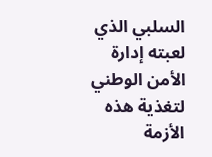السلبي الذي لعبته إدارة الأمن الوطني  لتغذية هذه الأزمة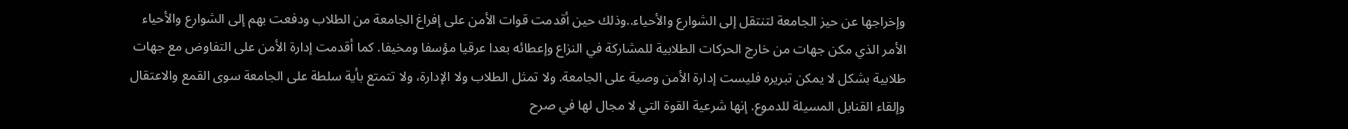وإخراجها عن حيز الجامعة لتنتقل إلى الشوارع والأحياء..وذلك حين أقدمت قوات الأمن على إفراغ الجامعة من الطلاب ودفعت بهم إلى الشوارع والأحياء الأمر الذي مكن جهات من خارج الحركات الطلابية للمشاركة في النزاع وإعطائه بعدا عرقيا مؤسفا ومخيفا. كما أقدمت إدارة الأمن على التفاوض مع جهات طلابية بشكل لا يمكن تبريره فليست إدارة الأمن وصية على الجامعة. ولا تمثل الطلاب ولا الإدارة، ولا تتمتع بأية سلطة على الجامعة سوى القمع والاعتقال وإلقاء القنابل المسيلة للدموع. إنها شرعية القوة التي لا مجال لها في صرح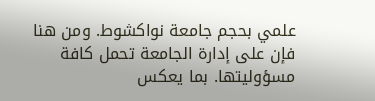علمي بحجم جامعة نواكشوط. ومن هنا فإن على إدارة الجامعة تحمل كافة مسؤوليتها. بما يعكس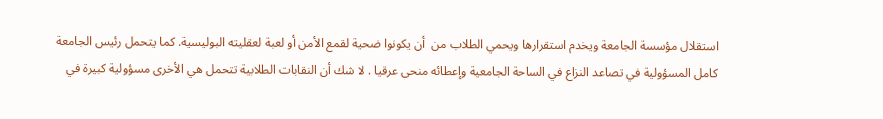استقلال مؤسسة الجامعة ويخدم استقرارها ويحمي الطلاب من  أن يكونوا ضحية لقمع الأمن أو لعبة لعقليته البوليسية. كما يتحمل رئيس الجامعة كامل المسؤولية في تصاعد النزاع في الساحة الجامعية وإعطائه منحى عرقيا . لا شك أن النقابات الطلابية تتحمل هي الأخرى مسؤولية كبيرة في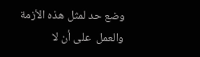وضع حد لمثل هذه الأزمة والعمل  على أن لا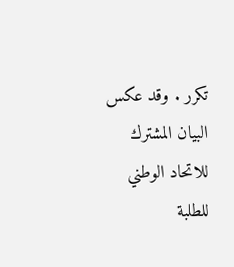تكرر . وقد عكس البيان المشترك للاتحاد الوطني للطلبة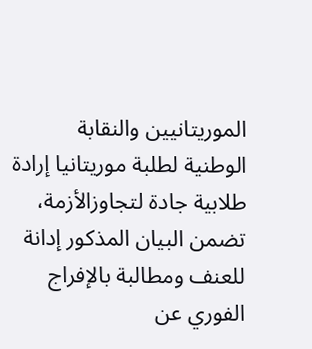الموريتانيين والنقابة الوطنية لطلبة موريتانيا إرادة طلابية جادة لتجاوزالأزمة، تضمن البيان المذكور إدانة للعنف ومطالبة بالإفراج الفوري عن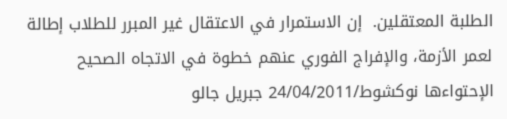الطلبة المعتقلين.  إن الاستمرار في الاعتقال غير المبرر للطلاب إطالة لعمر الأزمة، والإفراج الفوري عنهم خطوة في الاتجاه الصحيح الإحتواءها نوكشوط/24/04/2011 جبريل جالو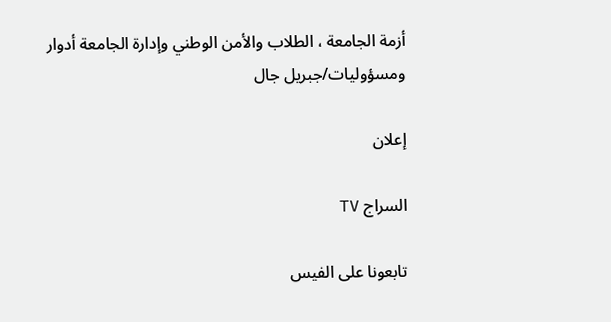أزمة الجامعة ، الطلاب والأمن الوطني وإدارة الجامعة أدوار ومسؤوليات/جبريل جال

إعلان

السراج TV

تابعونا على الفيس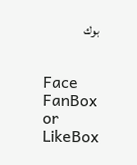بوك


Face FanBox or LikeBox